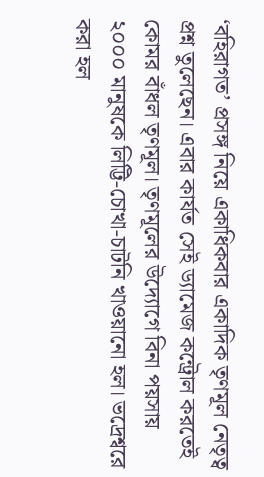‘বহিরাগত’ প্রসঙ্গ নিয়ে একাধিকবার একাদিক তৃণমূল নেতৃত্ব প্রশ্ন তুলেছেন। এবার কার্যত সেই ড্যামেজ কন্ট্রোল করতেই কোমর বাঁধল তৃণমূল। তৃণমূলের উদ্যোগে বিনা পয়সায় ২০০০ মানুষকে লিট্টি-চোখা-চাটনি খাওয়ানো হল। ভদ্রেশ্বরে করা হল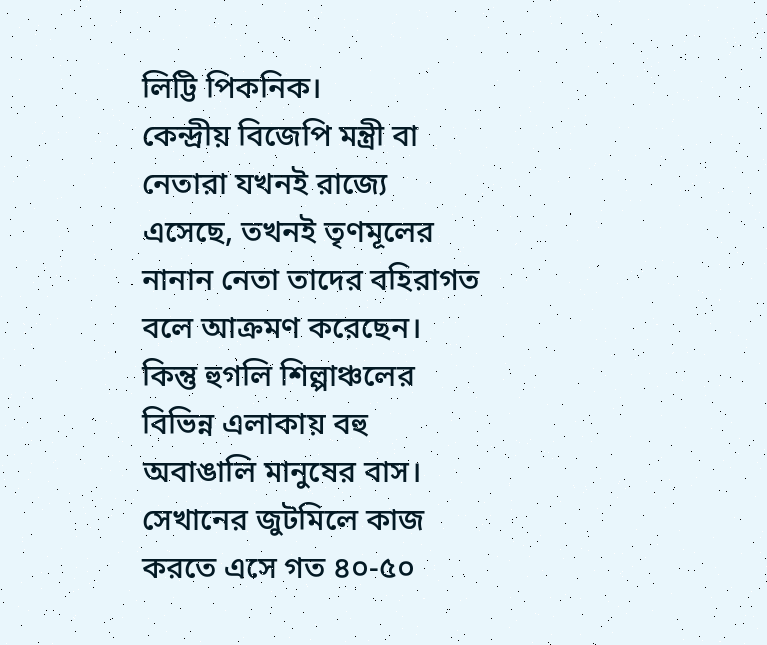লিট্টি পিকনিক।
কেন্দ্রীয় বিজেপি মন্ত্রী বা নেতারা যখনই রাজ্যে এসেছে, তখনই তৃণমূলের নানান নেতা তাদের বহিরাগত বলে আক্রমণ করেছেন। কিন্তু হুগলি শিল্পাঞ্চলের বিভিন্ন এলাকায় বহু অবাঙালি মানুষের বাস। সেখানের জুটমিলে কাজ করতে এসে গত ৪০-৫০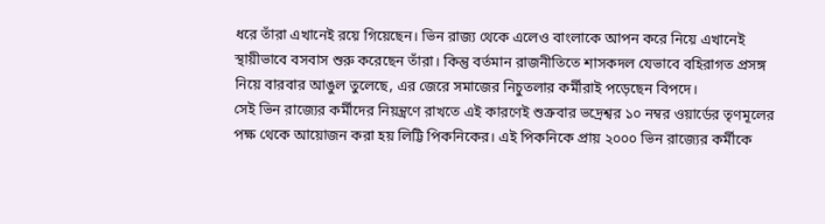ধরে তাঁরা এখানেই রয়ে গিয়েছেন। ভিন রাজ্য থেকে এলেও বাংলাকে আপন করে নিয়ে এখানেই স্থায়ীভাবে বসবাস শুরু করেছেন তাঁরা। কিন্তু বর্তমান রাজনীতিতে শাসকদল যেভাবে বহিরাগত প্রসঙ্গ নিয়ে বারবার আঙুল তুলেছে, এর জেরে সমাজের নিচুতলার কর্মীরাই পড়েছেন বিপদে।
সেই ভিন রাজ্যের কর্মীদের নিয়ন্ত্রণে রাখতে এই কারণেই শুক্রবার ভদ্রেশ্বর ১০ নম্বর ওয়ার্ডের তৃণমূলের পক্ষ থেকে আয়োজন করা হয় লিট্টি পিকনিকের। এই পিকনিকে প্রায় ২০০০ ভিন রাজ্যের কর্মীকে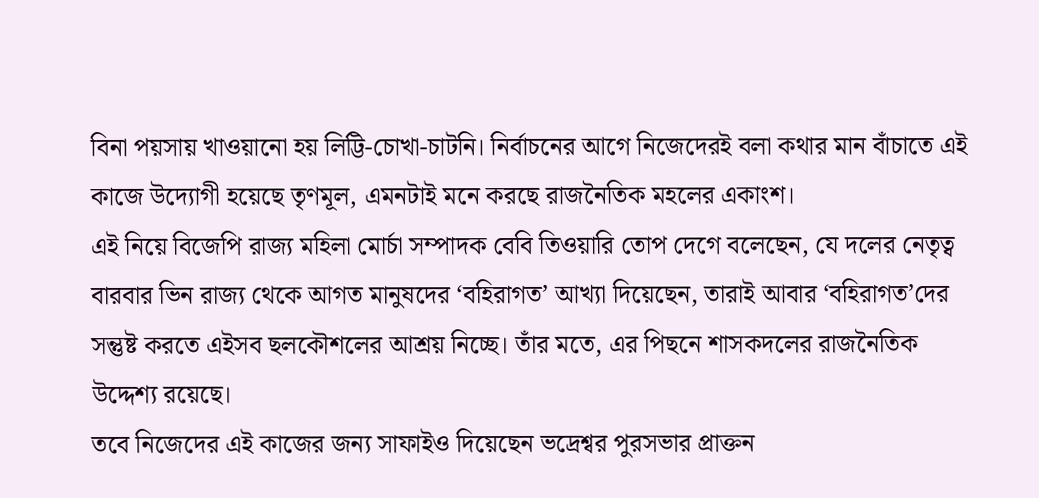বিনা পয়সায় খাওয়ানো হয় লিট্টি-চোখা-চাটনি। নির্বাচনের আগে নিজেদেরই বলা কথার মান বাঁচাতে এই কাজে উদ্যোগী হয়েছে তৃণমূল, এমনটাই মনে করছে রাজনৈতিক মহলের একাংশ।
এই নিয়ে বিজেপি রাজ্য মহিলা মোর্চা সম্পাদক বেবি তিওয়ারি তোপ দেগে বলেছেন, যে দলের নেতৃত্ব বারবার ভিন রাজ্য থেকে আগত মানুষদের ‘বহিরাগত’ আখ্যা দিয়েছেন, তারাই আবার ‘বহিরাগত’দের সন্তুষ্ট করতে এইসব ছলকৌশলের আশ্রয় নিচ্ছে। তাঁর মতে, এর পিছনে শাসকদলের রাজনৈতিক উদ্দেশ্য রয়েছে।
তবে নিজেদের এই কাজের জন্য সাফাইও দিয়েছেন ভদ্রেশ্বর পুরসভার প্রাক্তন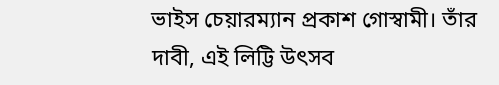ভাইস চেয়ারম্যান প্রকাশ গোস্বামী। তাঁর দাবী, এই লিট্টি উৎসব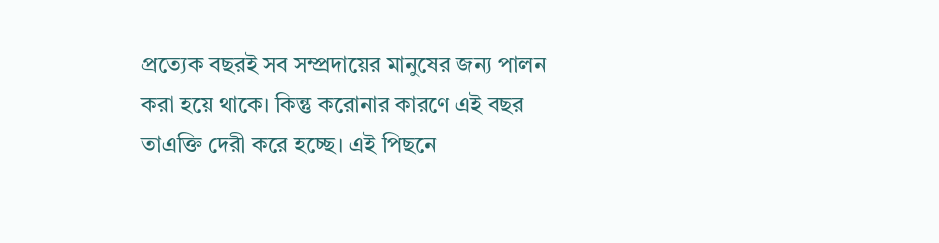প্রত্যেক বছরই সব সম্প্রদায়ের মানুষের জন্য পালন করা হয়ে থাকে। কিন্তু করোনার কারণে এই বছর তাএক্তি দেরী করে হচ্ছে। এই পিছনে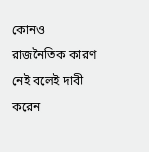কোনও রাজনৈতিক কারণ নেই বলেই দাবী করেন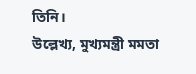তিনি।
উল্লেখ্য, মুখ্যমন্ত্রী মমতা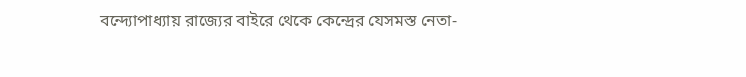বন্দ্যোপাধ্যায় রাজ্যের বাইরে থেকে কেন্দ্রের যেসমস্ত নেতা-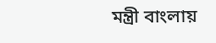মন্ত্রী বাংলায়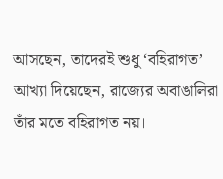আসছেন, তাদেরই শুধু ‘বহিরাগত’ আখ্যা দিয়েছেন, রাজ্যের অবাঙালিরা তাঁর মতে বহিরাগত নয়।